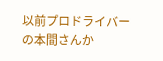以前プロドライバーの本間さんか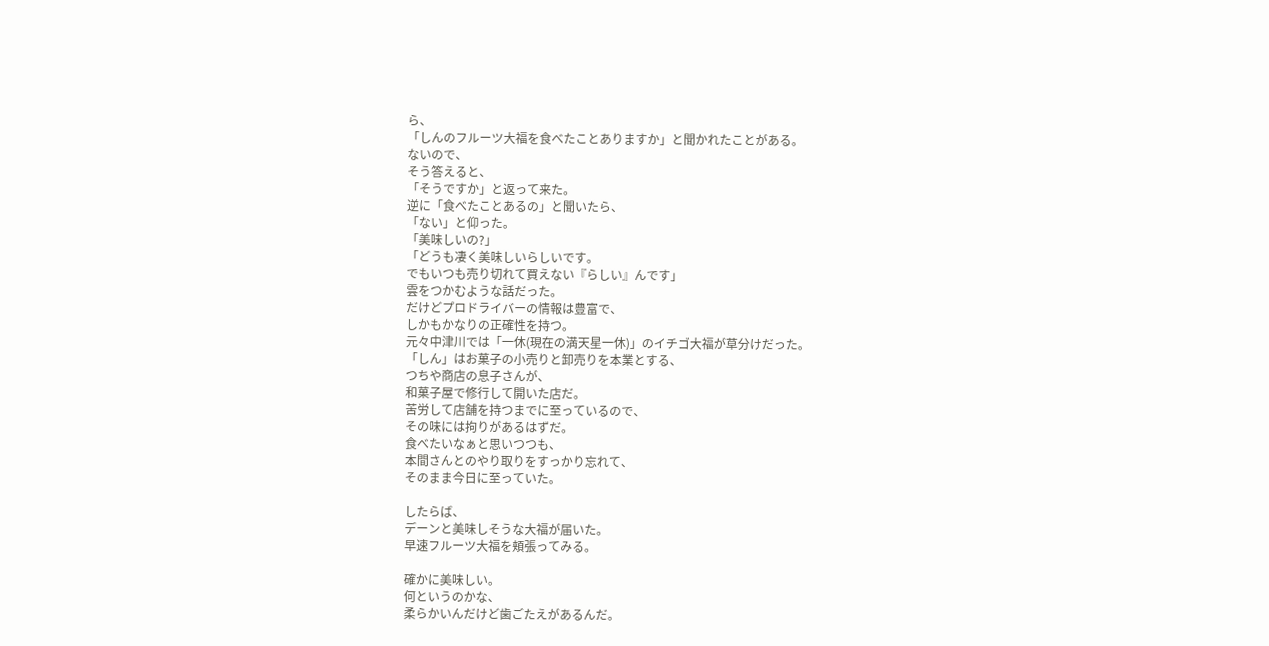ら、
「しんのフルーツ大福を食べたことありますか」と聞かれたことがある。
ないので、
そう答えると、
「そうですか」と返って来た。
逆に「食べたことあるの」と聞いたら、
「ない」と仰った。
「美味しいの?」
「どうも凄く美味しいらしいです。
でもいつも売り切れて買えない『らしい』んです」
雲をつかむような話だった。
だけどプロドライバーの情報は豊富で、
しかもかなりの正確性を持つ。
元々中津川では「一休(現在の満天星一休)」のイチゴ大福が草分けだった。
「しん」はお菓子の小売りと卸売りを本業とする、
つちや商店の息子さんが、
和菓子屋で修行して開いた店だ。
苦労して店舗を持つまでに至っているので、
その味には拘りがあるはずだ。
食べたいなぁと思いつつも、
本間さんとのやり取りをすっかり忘れて、
そのまま今日に至っていた。

したらば、
デーンと美味しそうな大福が届いた。
早速フルーツ大福を頬張ってみる。

確かに美味しい。
何というのかな、
柔らかいんだけど歯ごたえがあるんだ。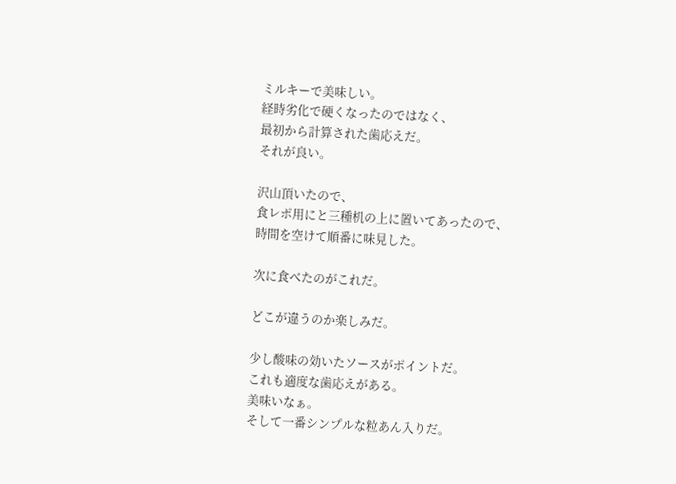ミルキーで美味しい。
経時劣化で硬くなったのではなく、
最初から計算された歯応えだ。
それが良い。

沢山頂いたので、
食レポ用にと三種机の上に置いてあったので、
時間を空けて順番に味見した。

次に食べたのがこれだ。

どこが違うのか楽しみだ。

少し酸味の効いたソースがポイントだ。
これも適度な歯応えがある。
美味いなぁ。
そして一番シンプルな粒あん入りだ。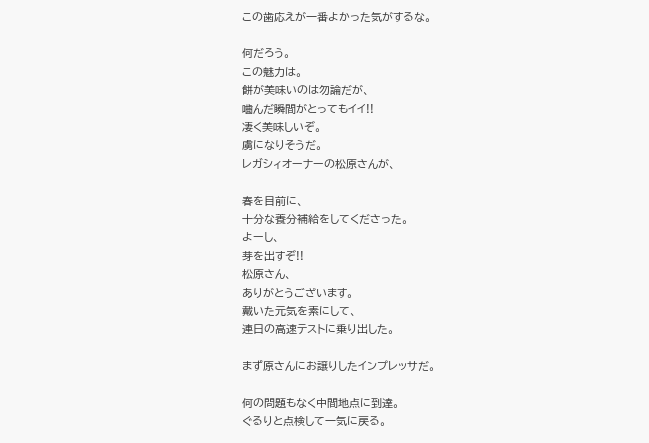この歯応えが一番よかった気がするな。

何だろう。
この魅力は。
餅が美味いのは勿論だが、
嚙んだ瞬間がとってもイイ!!
凄く美味しいぞ。
虜になりそうだ。
レガシィオーナーの松原さんが、

春を目前に、
十分な養分補給をしてくださった。
よーし、
芽を出すぞ!!
松原さん、
ありがとうございます。
戴いた元気を素にして、
連日の高速テストに乗り出した。

まず原さんにお譲りしたインプレッサだ。

何の問題もなく中間地点に到達。
ぐるりと点検して一気に戻る。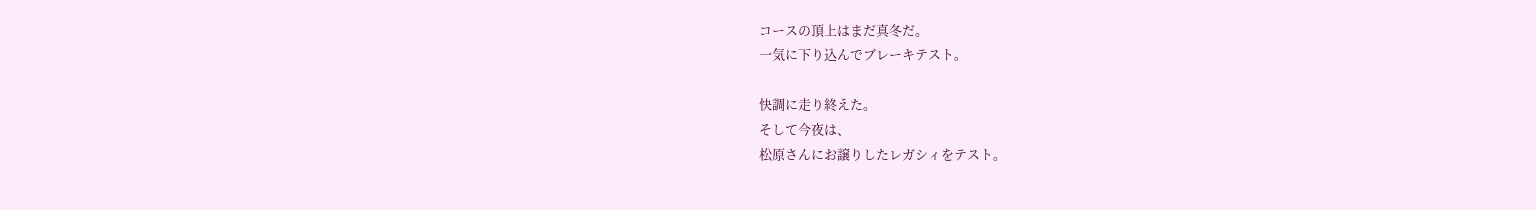コースの頂上はまだ真冬だ。
一気に下り込んでブレーキテスト。

快調に走り終えた。
そして今夜は、
松原さんにお譲りしたレガシィをテスト。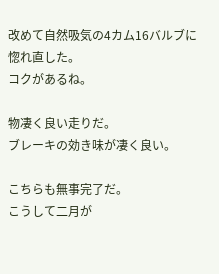改めて自然吸気の4カム16バルブに惚れ直した。
コクがあるね。

物凄く良い走りだ。
ブレーキの効き味が凄く良い。

こちらも無事完了だ。
こうして二月が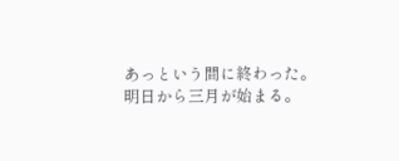あっという間に終わった。
明日から三月が始まる。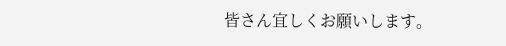皆さん宜しくお願いします。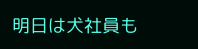明日は犬社員も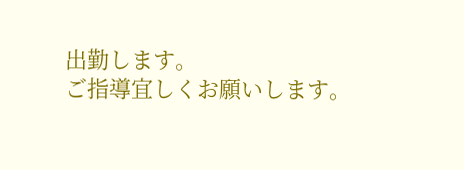出勤します。
ご指導宜しくお願いします。